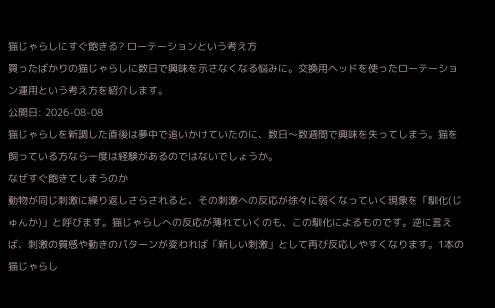猫じゃらしにすぐ飽きる? ローテーションという考え方
買ったばかりの猫じゃらしに数日で興味を示さなくなる悩みに。交換用ヘッドを使ったローテーション運用という考え方を紹介します。
公開日: 2026-08-08
猫じゃらしを新調した直後は夢中で追いかけていたのに、数日〜数週間で興味を失ってしまう。猫を飼っている方なら一度は経験があるのではないでしょうか。
なぜすぐ飽きてしまうのか
動物が同じ刺激に繰り返しさらされると、その刺激への反応が徐々に弱くなっていく現象を「馴化(じゅんか)」と呼びます。猫じゃらしへの反応が薄れていくのも、この馴化によるものです。逆に言えば、刺激の質感や動きのパターンが変われば「新しい刺激」として再び反応しやすくなります。1本の猫じゃらし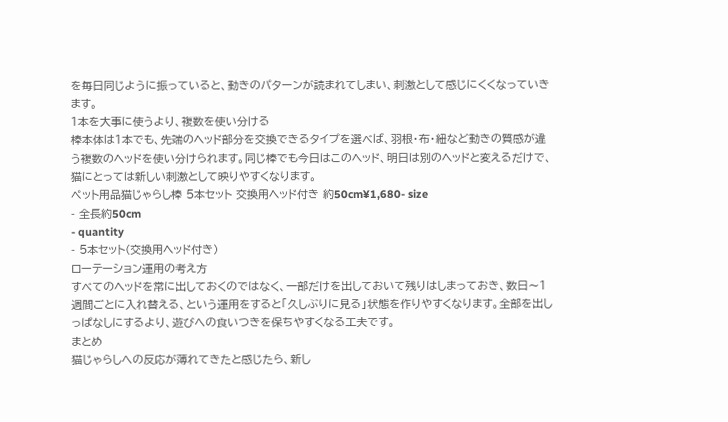を毎日同じように振っていると、動きのパターンが読まれてしまい、刺激として感じにくくなっていきます。
1本を大事に使うより、複数を使い分ける
棒本体は1本でも、先端のヘッド部分を交換できるタイプを選べば、羽根・布・紐など動きの質感が違う複数のヘッドを使い分けられます。同じ棒でも今日はこのヘッド、明日は別のヘッドと変えるだけで、猫にとっては新しい刺激として映りやすくなります。
ペット用品猫じゃらし棒 5本セット 交換用ヘッド付き 約50cm¥1,680- size
- 全長約50cm
- quantity
- 5本セット(交換用ヘッド付き)
ローテーション運用の考え方
すべてのヘッドを常に出しておくのではなく、一部だけを出しておいて残りはしまっておき、数日〜1週間ごとに入れ替える、という運用をすると「久しぶりに見る」状態を作りやすくなります。全部を出しっぱなしにするより、遊びへの食いつきを保ちやすくなる工夫です。
まとめ
猫じゃらしへの反応が薄れてきたと感じたら、新し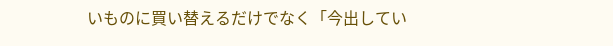いものに買い替えるだけでなく「今出してい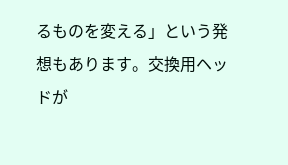るものを変える」という発想もあります。交換用ヘッドが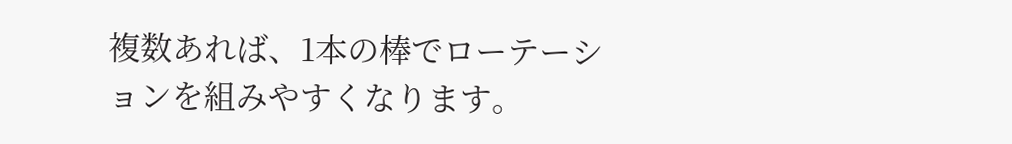複数あれば、1本の棒でローテーションを組みやすくなります。